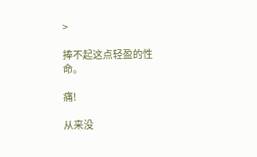>

捧不起这点轻盈的性命。

痛!

从来没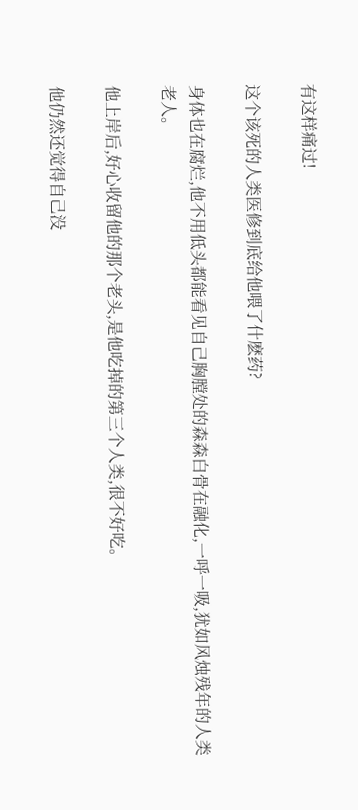有这样痛过!

这个该死的人类医修到底给他喂了什麽药?

身体也在腐烂,他不用低头都能看见自己胸膛处的森森白骨在融化,一呼一吸,犹如风烛残年的人类老人。

他上岸后,好心收留他的那个老头,是他吃掉的第三个人类,很不好吃。

他仍然还觉得自己没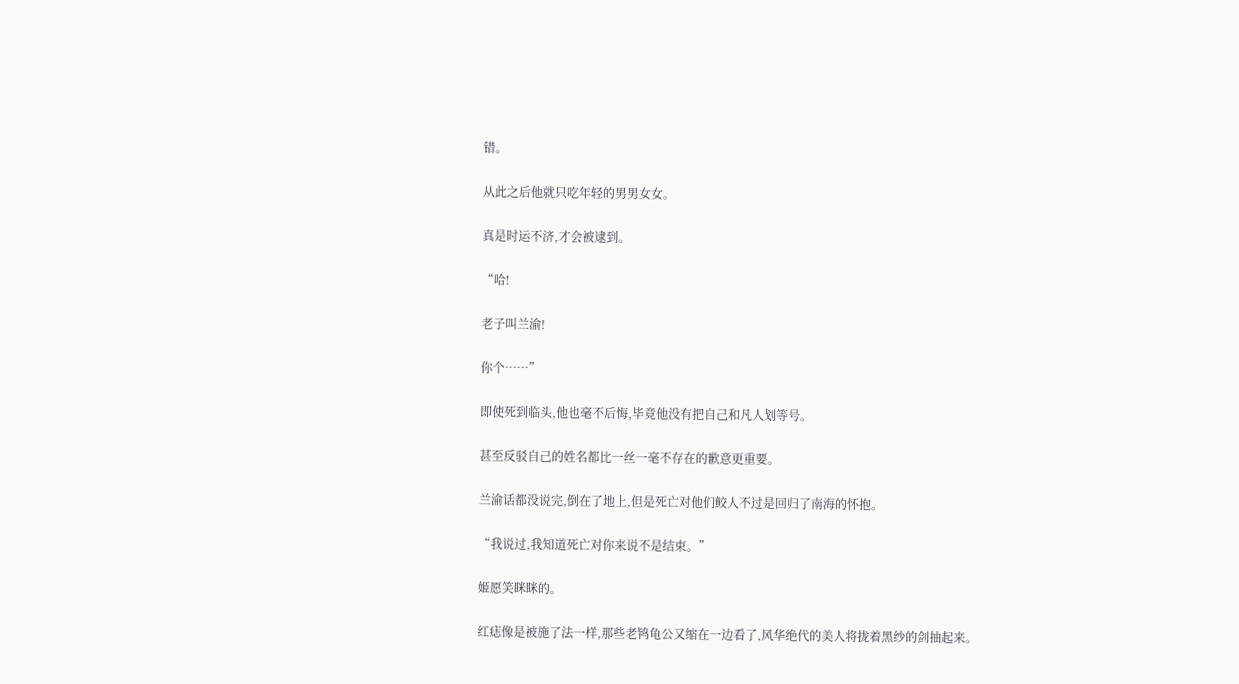错。

从此之后他就只吃年轻的男男女女。

真是时运不济,才会被逮到。

“哈!

老子叫兰渝!

你个……”

即使死到临头,他也毫不后悔,毕竟他没有把自己和凡人划等号。

甚至反驳自己的姓名都比一丝一毫不存在的歉意更重要。

兰渝话都没说完,倒在了地上,但是死亡对他们鲛人不过是回归了南海的怀抱。

“我说过,我知道死亡对你来说不是结束。”

姬愿笑眯眯的。

红痣像是被施了法一样,那些老鸨龟公又缩在一边看了,风华绝代的美人将拢着黑纱的剑抽起来。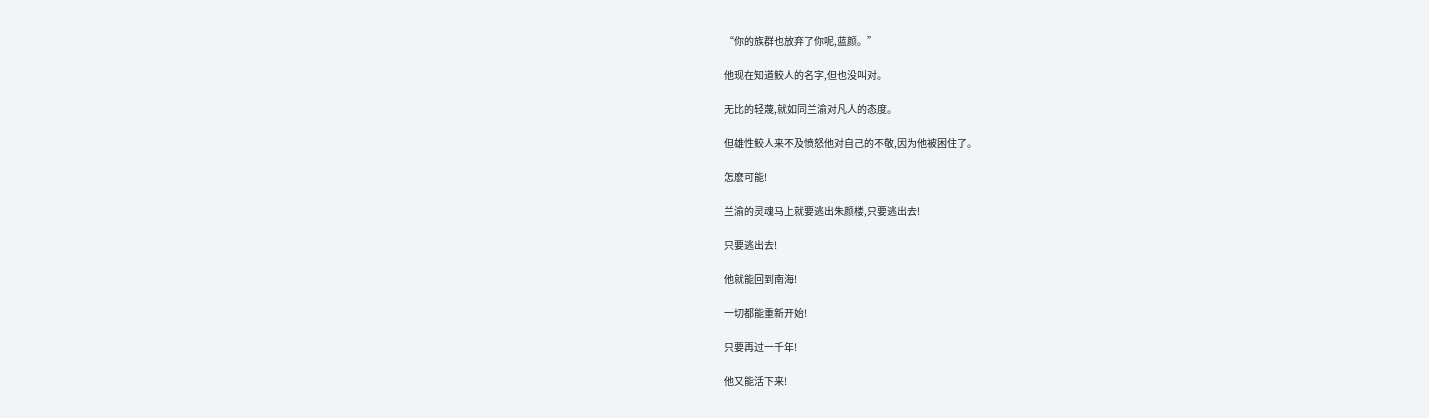“你的族群也放弃了你呢,蓝颜。”

他现在知道鲛人的名字,但也没叫对。

无比的轻蔑,就如同兰渝对凡人的态度。

但雄性鲛人来不及愤怒他对自己的不敬,因为他被困住了。

怎麽可能!

兰渝的灵魂马上就要逃出朱颜楼,只要逃出去!

只要逃出去!

他就能回到南海!

一切都能重新开始!

只要再过一千年!

他又能活下来!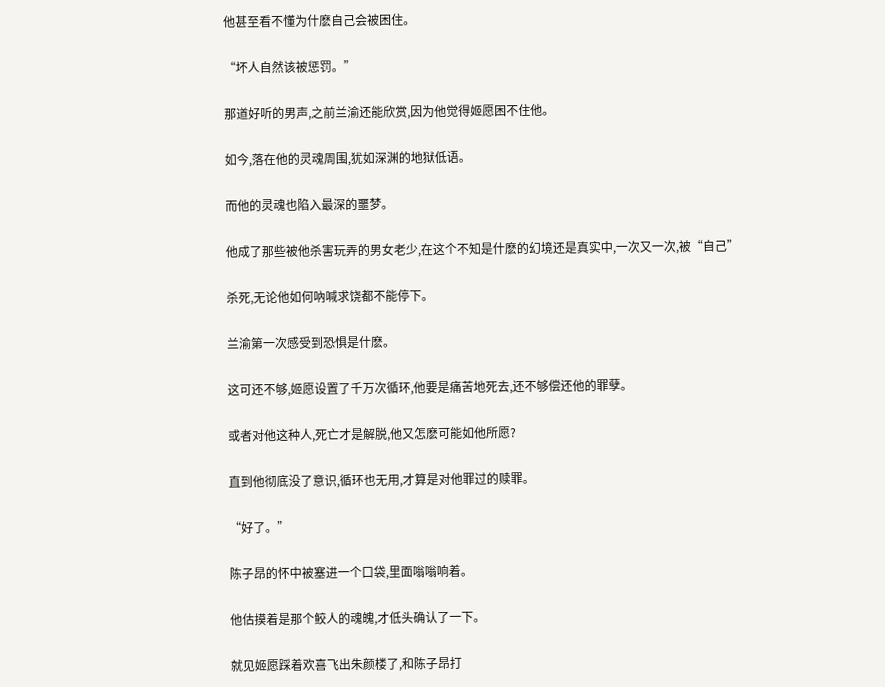他甚至看不懂为什麽自己会被困住。

“坏人自然该被惩罚。”

那道好听的男声,之前兰渝还能欣赏,因为他觉得姬愿困不住他。

如今,落在他的灵魂周围,犹如深渊的地狱低语。

而他的灵魂也陷入最深的噩梦。

他成了那些被他杀害玩弄的男女老少,在这个不知是什麽的幻境还是真实中,一次又一次,被“自己”

杀死,无论他如何吶喊求饶都不能停下。

兰渝第一次感受到恐惧是什麽。

这可还不够,姬愿设置了千万次循环,他要是痛苦地死去,还不够偿还他的罪孽。

或者对他这种人,死亡才是解脱,他又怎麽可能如他所愿?

直到他彻底没了意识,循环也无用,才算是对他罪过的赎罪。

“好了。”

陈子昂的怀中被塞进一个口袋,里面嗡嗡响着。

他估摸着是那个鲛人的魂魄,才低头确认了一下。

就见姬愿踩着欢喜飞出朱颜楼了,和陈子昂打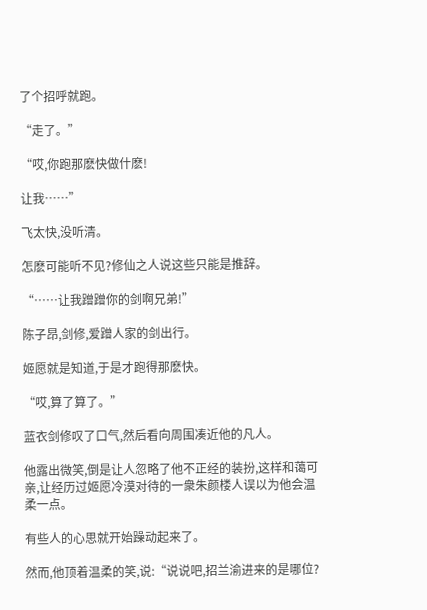了个招呼就跑。

“走了。”

“哎,你跑那麽快做什麽!

让我……”

飞太快,没听清。

怎麽可能听不见?修仙之人说这些只能是推辞。

“……让我蹭蹭你的剑啊兄弟!”

陈子昂,剑修,爱蹭人家的剑出行。

姬愿就是知道,于是才跑得那麽快。

“哎,算了算了。”

蓝衣剑修叹了口气,然后看向周围凑近他的凡人。

他露出微笑,倒是让人忽略了他不正经的装扮,这样和蔼可亲,让经历过姬愿冷漠对待的一衆朱颜楼人误以为他会温柔一点。

有些人的心思就开始躁动起来了。

然而,他顶着温柔的笑,说:“说说吧,招兰渝进来的是哪位?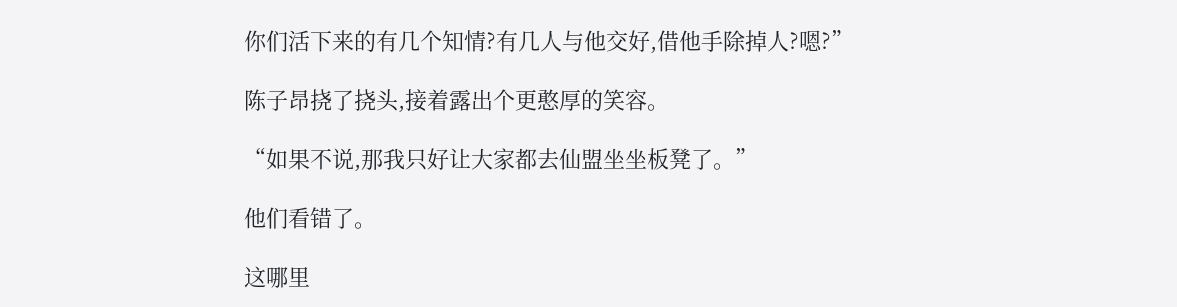你们活下来的有几个知情?有几人与他交好,借他手除掉人?嗯?”

陈子昂挠了挠头,接着露出个更憨厚的笑容。

“如果不说,那我只好让大家都去仙盟坐坐板凳了。”

他们看错了。

这哪里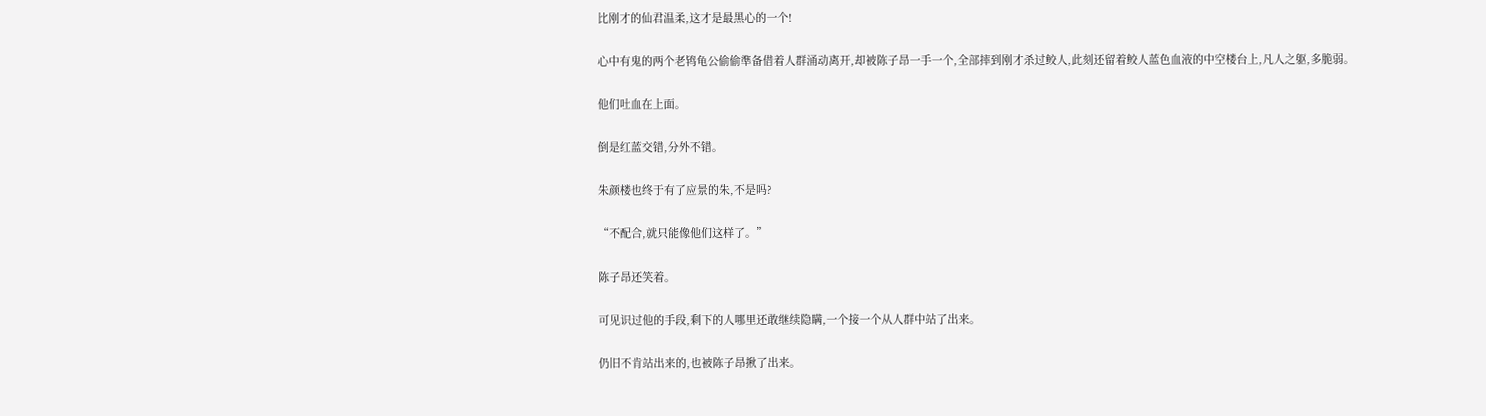比刚才的仙君温柔,这才是最黑心的一个!

心中有鬼的两个老鸨龟公偷偷準备借着人群涌动离开,却被陈子昂一手一个,全部摔到刚才杀过鲛人,此刻还留着鲛人蓝色血液的中空楼台上,凡人之躯,多脆弱。

他们吐血在上面。

倒是红蓝交错,分外不错。

朱颜楼也终于有了应景的朱,不是吗?

“不配合,就只能像他们这样了。”

陈子昂还笑着。

可见识过他的手段,剩下的人哪里还敢继续隐瞒,一个接一个从人群中站了出来。

仍旧不肯站出来的,也被陈子昂揪了出来。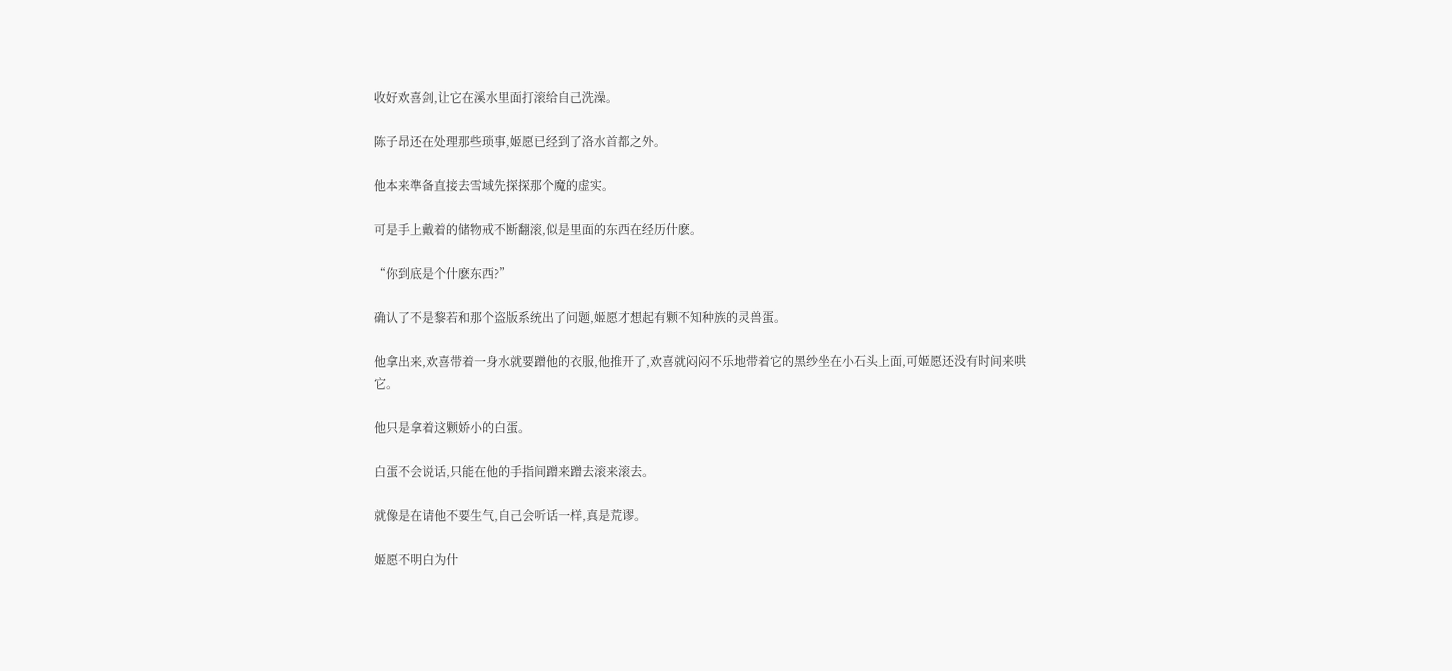收好欢喜剑,让它在溪水里面打滚给自己洗澡。

陈子昂还在处理那些琐事,姬愿已经到了洛水首都之外。

他本来準备直接去雪域先探探那个魔的虚实。

可是手上戴着的储物戒不断翻滚,似是里面的东西在经历什麽。

“你到底是个什麽东西?”

确认了不是黎若和那个盗版系统出了问题,姬愿才想起有颗不知种族的灵兽蛋。

他拿出来,欢喜带着一身水就要蹭他的衣服,他推开了,欢喜就闷闷不乐地带着它的黑纱坐在小石头上面,可姬愿还没有时间来哄它。

他只是拿着这颗娇小的白蛋。

白蛋不会说话,只能在他的手指间蹭来蹭去滚来滚去。

就像是在请他不要生气,自己会听话一样,真是荒谬。

姬愿不明白为什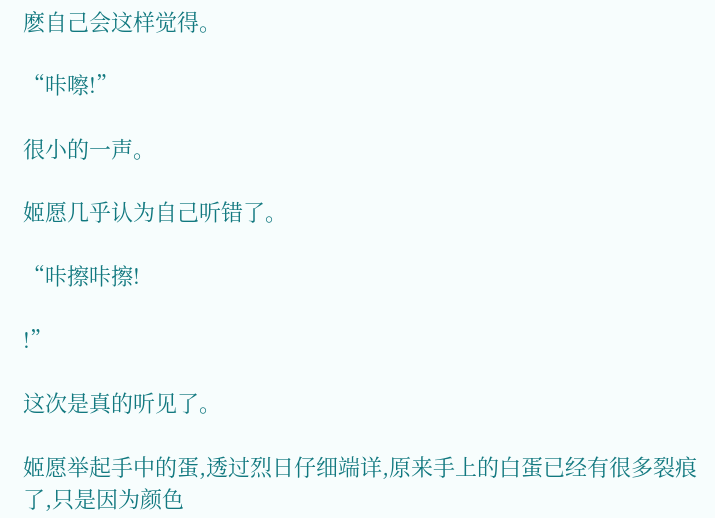麽自己会这样觉得。

“咔嚓!”

很小的一声。

姬愿几乎认为自己听错了。

“咔擦咔擦!

!”

这次是真的听见了。

姬愿举起手中的蛋,透过烈日仔细端详,原来手上的白蛋已经有很多裂痕了,只是因为颜色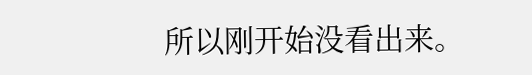所以刚开始没看出来。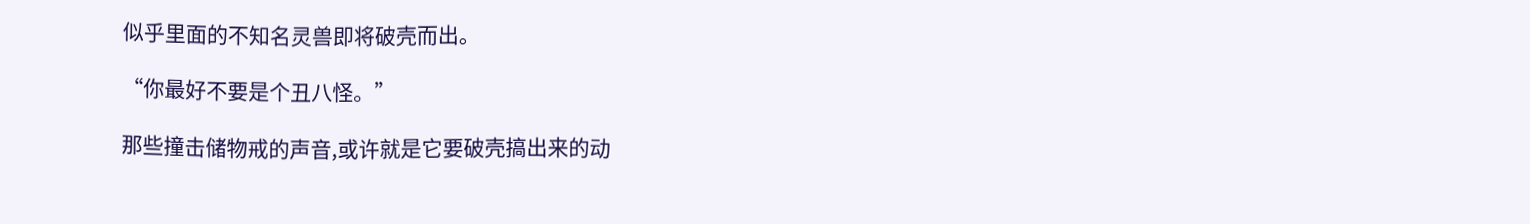似乎里面的不知名灵兽即将破壳而出。

“你最好不要是个丑八怪。”

那些撞击储物戒的声音,或许就是它要破壳搞出来的动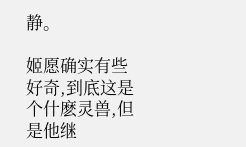静。

姬愿确实有些好奇,到底这是个什麽灵兽,但是他继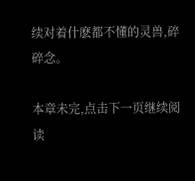续对着什麽都不懂的灵兽,碎碎念。

本章未完,点击下一页继续阅读